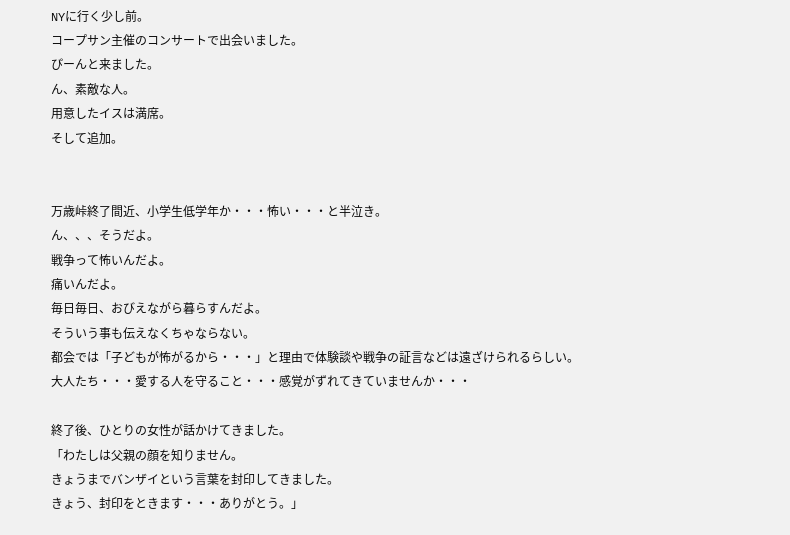NYに行く少し前。
コープサン主催のコンサートで出会いました。
ぴーんと来ました。
ん、素敵な人。
用意したイスは満席。
そして追加。


万歳峠終了間近、小学生低学年か・・・怖い・・・と半泣き。
ん、、、そうだよ。
戦争って怖いんだよ。
痛いんだよ。
毎日毎日、おびえながら暮らすんだよ。
そういう事も伝えなくちゃならない。
都会では「子どもが怖がるから・・・」と理由で体験談や戦争の証言などは遠ざけられるらしい。
大人たち・・・愛する人を守ること・・・感覚がずれてきていませんか・・・

終了後、ひとりの女性が話かけてきました。
「わたしは父親の顔を知りません。
きょうまでバンザイという言葉を封印してきました。
きょう、封印をときます・・・ありがとう。」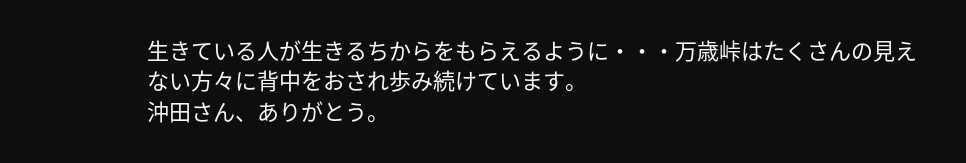生きている人が生きるちからをもらえるように・・・万歳峠はたくさんの見えない方々に背中をおされ歩み続けています。
沖田さん、ありがとう。